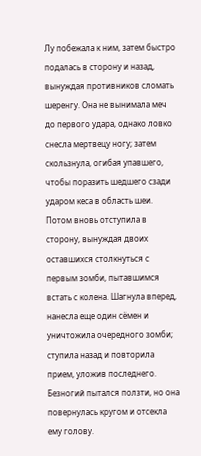Лу побежала к ним, затем быстро подалась в сторону и назад, вынуждая противников сломать шеренгу. Она не вынимала меч до первого удара, однако ловко снесла мертвецу ногу; затем скользнула, огибая упавшего, чтобы поразить шедшего сзади ударом кеса в область шеи. Потом вновь отступила в сторону, вынуждая двоих оставшихся столкнуться с первым зомби, пытавшимся встать с колена. Шагнула вперед, нанесла еще один сёмен и уничтожила очередного зомби; ступила назад и повторила прием, уложив последнего. Безногий пытался ползти, но она повернулась кругом и отсекла ему голову.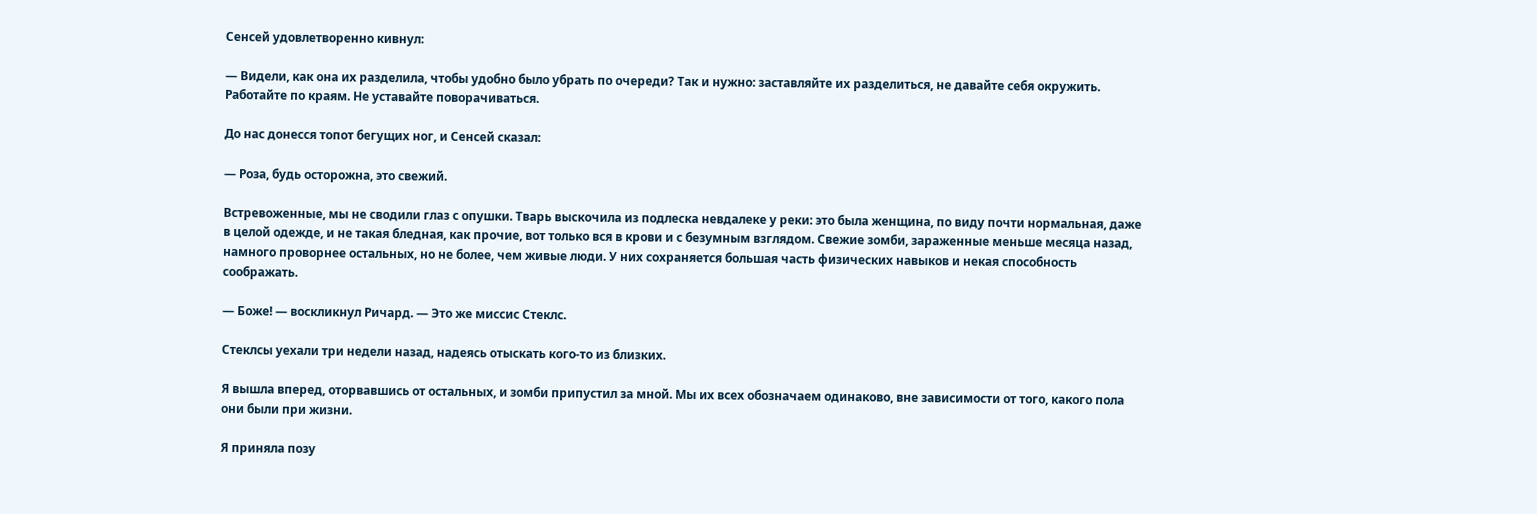Сенсей удовлетворенно кивнул:

— Видели, как она их разделила, чтобы удобно было убрать по очереди? Так и нужно: заставляйте их разделиться, не давайте себя окружить. Работайте по краям. Не уставайте поворачиваться.

До нас донесся топот бегущих ног, и Сенсей сказал:

— Роза, будь осторожна, это свежий.

Встревоженные, мы не сводили глаз с опушки. Тварь выскочила из подлеска невдалеке у реки: это была женщина, по виду почти нормальная, даже в целой одежде, и не такая бледная, как прочие, вот только вся в крови и с безумным взглядом. Свежие зомби, зараженные меньше месяца назад, намного проворнее остальных, но не более, чем живые люди. У них сохраняется большая часть физических навыков и некая способность соображать.

— Боже! — воскликнул Ричард. — Это же миссис Стеклс.

Стеклсы уехали три недели назад, надеясь отыскать кого-то из близких.

Я вышла вперед, оторвавшись от остальных, и зомби припустил за мной. Мы их всех обозначаем одинаково, вне зависимости от того, какого пола они были при жизни.

Я приняла позу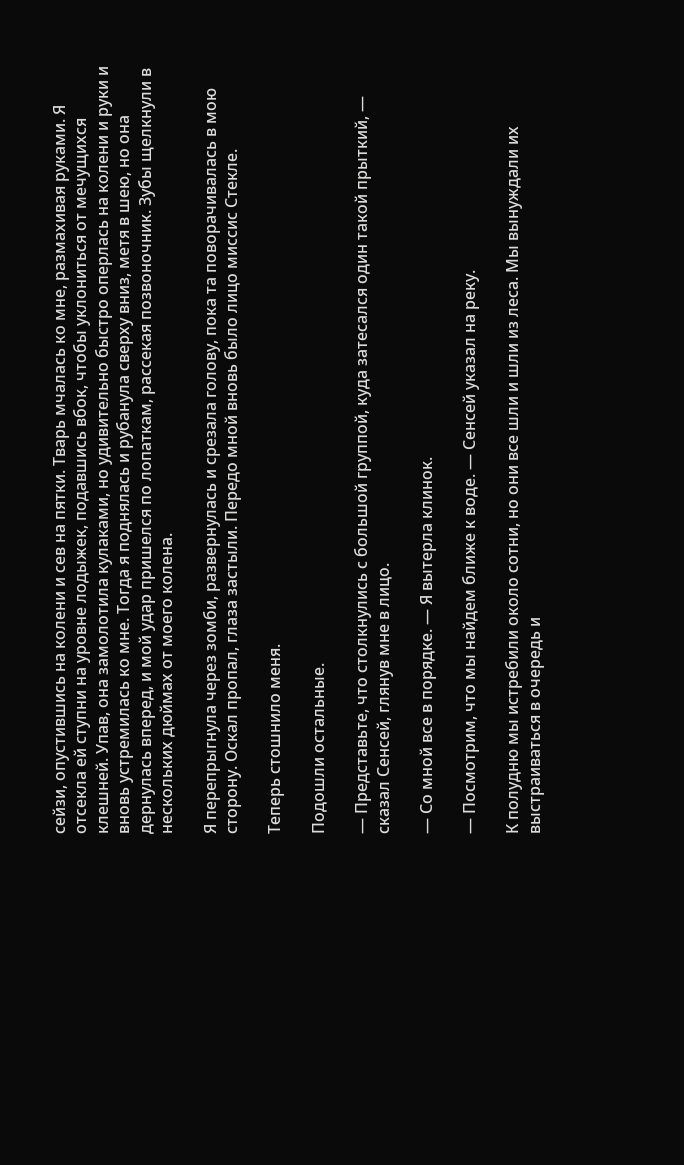сейзи, опустившись на колени и сев на пятки. Тварь мчалась ко мне, размахивая руками. Я отсекла ей ступни на уровне лодыжек, подавшись вбок, чтобы уклониться от мечущихся клешней. Упав, она замолотила кулаками, но удивительно быстро оперлась на колени и руки и вновь устремилась ко мне. Тогда я поднялась и рубанула сверху вниз, метя в шею, но она дернулась вперед, и мой удар пришелся по лопаткам, рассекая позвоночник. Зубы щелкнули в нескольких дюймах от моего колена.

Я перепрыгнула через зомби, развернулась и срезала голову, пока та поворачивалась в мою сторону. Оскал пропал, глаза застыли. Передо мной вновь было лицо миссис Стекле.

Теперь стошнило меня.

Подошли остальные.

— Представьте, что столкнулись с большой группой, куда затесался один такой прыткий, — сказал Сенсей, глянув мне в лицо.

— Со мной все в порядке. — Я вытерла клинок.

— Посмотрим, что мы найдем ближе к воде. — Сенсей указал на реку.

К полудню мы истребили около сотни, но они все шли и шли из леса. Мы вынуждали их выстраиваться в очередь и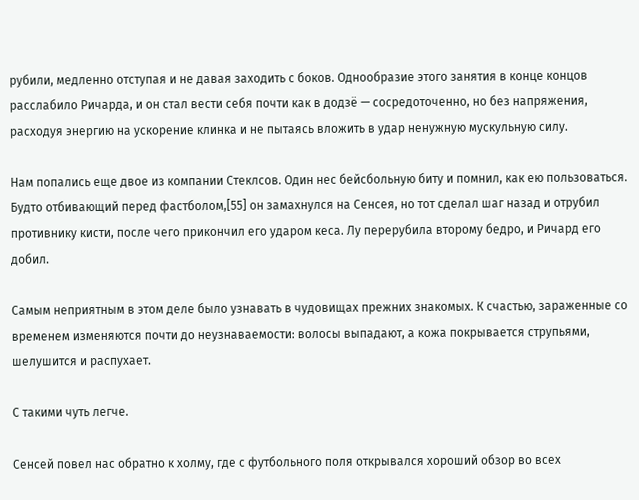рубили, медленно отступая и не давая заходить с боков. Однообразие этого занятия в конце концов расслабило Ричарда, и он стал вести себя почти как в додзё — сосредоточенно, но без напряжения, расходуя энергию на ускорение клинка и не пытаясь вложить в удар ненужную мускульную силу.

Нам попались еще двое из компании Стеклсов. Один нес бейсбольную биту и помнил, как ею пользоваться. Будто отбивающий перед фастболом,[55] он замахнулся на Сенсея, но тот сделал шаг назад и отрубил противнику кисти, после чего прикончил его ударом кеса. Лу перерубила второму бедро, и Ричард его добил.

Самым неприятным в этом деле было узнавать в чудовищах прежних знакомых. К счастью, зараженные со временем изменяются почти до неузнаваемости: волосы выпадают, а кожа покрывается струпьями, шелушится и распухает.

С такими чуть легче.

Сенсей повел нас обратно к холму, где с футбольного поля открывался хороший обзор во всех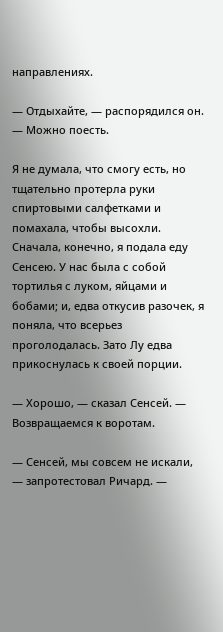направлениях.

— Отдыхайте, — распорядился он. — Можно поесть.

Я не думала, что смогу есть, но тщательно протерла руки спиртовыми салфетками и помахала, чтобы высохли. Сначала, конечно, я подала еду Сенсею. У нас была с собой тортилья с луком, яйцами и бобами; и, едва откусив разочек, я поняла, что всерьез проголодалась. Зато Лу едва прикоснулась к своей порции.

— Хорошо, — сказал Сенсей. — Возвращаемся к воротам.

— Сенсей, мы совсем не искали, — запротестовал Ричард. —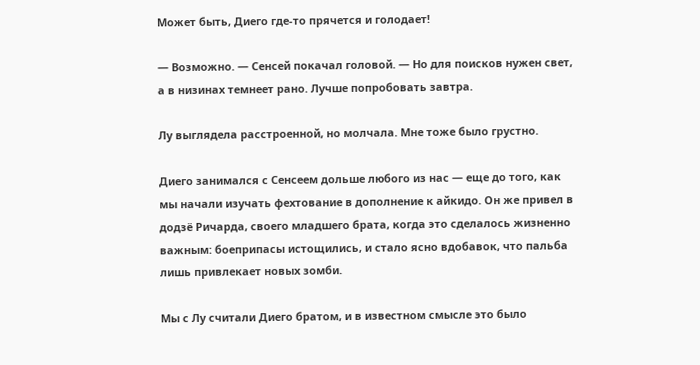Может быть, Диего где-то прячется и голодает!

— Возможно. — Сенсей покачал головой. — Но для поисков нужен свет, а в низинах темнеет рано. Лучше попробовать завтра.

Лу выглядела расстроенной, но молчала. Мне тоже было грустно.

Диего занимался с Сенсеем дольше любого из нас — еще до того, как мы начали изучать фехтование в дополнение к айкидо. Он же привел в додзё Ричарда, своего младшего брата, когда это сделалось жизненно важным: боеприпасы истощились, и стало ясно вдобавок, что пальба лишь привлекает новых зомби.

Мы с Лу считали Диего братом, и в известном смысле это было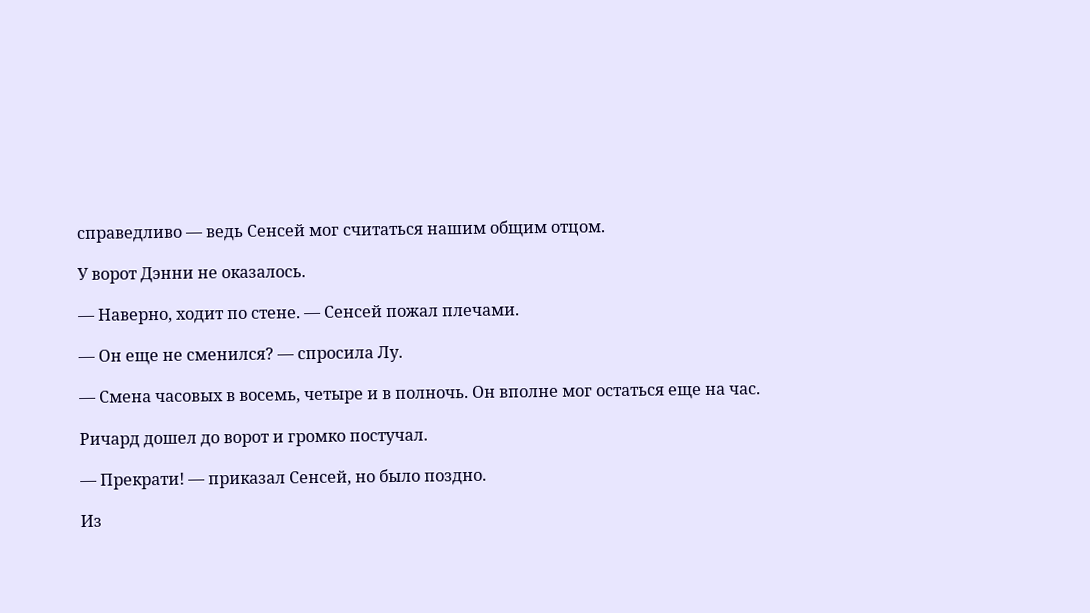справедливо — ведь Сенсей мог считаться нашим общим отцом.

У ворот Дэнни не оказалось.

— Наверно, ходит по стене. — Сенсей пожал плечами.

— Он еще не сменился? — спросила Лу.

— Смена часовых в восемь, четыре и в полночь. Он вполне мог остаться еще на час.

Ричард дошел до ворот и громко постучал.

— Прекрати! — приказал Сенсей, но было поздно.

Из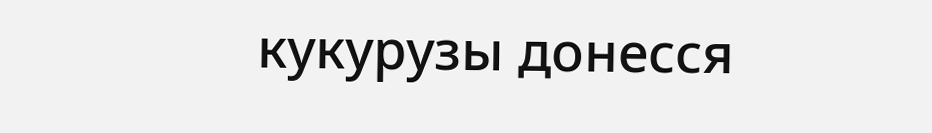кукурузы донесся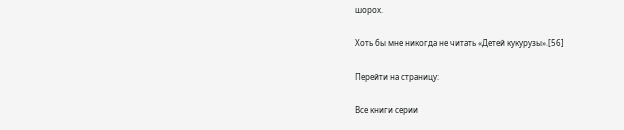шорох.

Хоть бы мне никогда не читать «Детей кукурузы».[56]

Перейти на страницу:

Все книги серии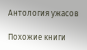Антология ужасов

Похожие книги